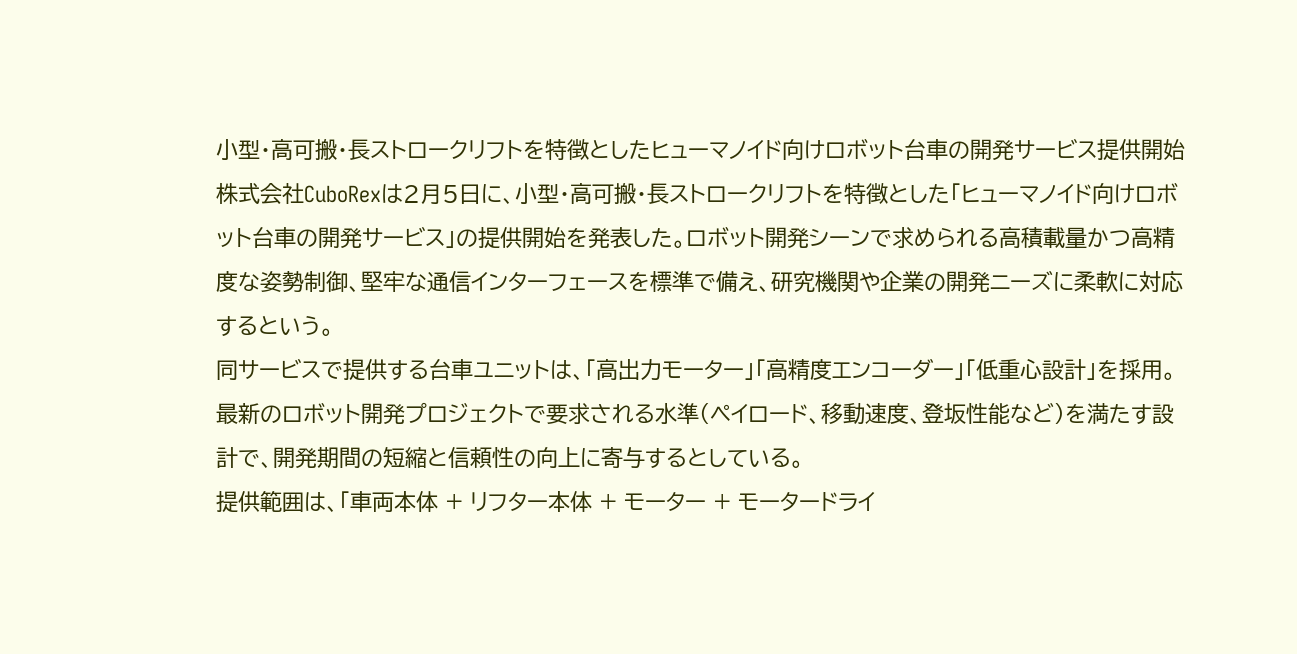小型・高可搬・長ストロークリフトを特徴としたヒューマノイド向けロボット台車の開発サービス提供開始
株式会社CuboRexは2月5日に、小型・高可搬・長ストロークリフトを特徴とした「ヒューマノイド向けロボット台車の開発サービス」の提供開始を発表した。ロボット開発シーンで求められる高積載量かつ高精度な姿勢制御、堅牢な通信インターフェースを標準で備え、研究機関や企業の開発ニーズに柔軟に対応するという。
同サービスで提供する台車ユニットは、「高出力モーター」「高精度エンコーダー」「低重心設計」を採用。最新のロボット開発プロジェクトで要求される水準(ペイロード、移動速度、登坂性能など)を満たす設計で、開発期間の短縮と信頼性の向上に寄与するとしている。
提供範囲は、「車両本体 + リフター本体 + モーター + モータードライ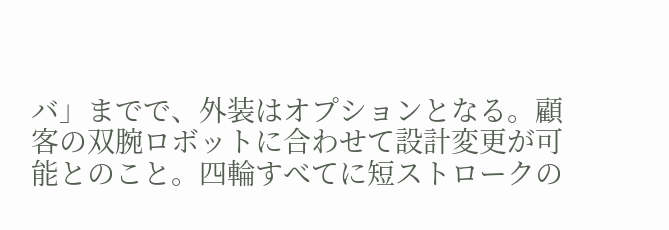バ」までで、外装はオプションとなる。顧客の双腕ロボットに合わせて設計変更が可能とのこと。四輪すべてに短ストロークの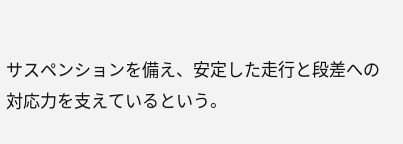サスペンションを備え、安定した走行と段差への対応力を支えているという。